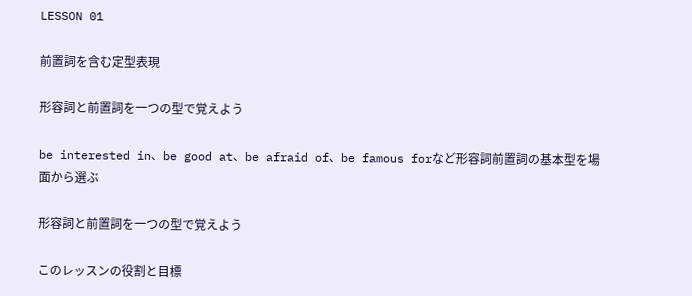LESSON 01

前置詞を含む定型表現

形容詞と前置詞を一つの型で覚えよう

be interested in、be good at、be afraid of、be famous forなど形容詞前置詞の基本型を場面から選ぶ

形容詞と前置詞を一つの型で覚えよう

このレッスンの役割と目標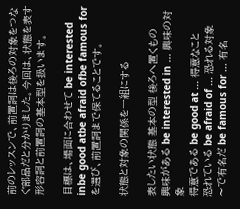前のレッスンで、前置詞は後ろの対象をつなぐ部品だと分かりました。今回は、状態を表す形容詞と前置詞の基本型を扱います。

目標は、場面に合わせて be interested inbe good atbe afraid ofbe famous for を選び、前置詞まで保てることです。

状態と対象の関係を一組にする

表したい状態 基本の型 後ろへ置くもの
興味がある be interested in ... 興味の対象
得意である be good at ... 得意なこと
恐れている be afraid of ... 恐れる対象
〜で有名だ be famous for ... 有名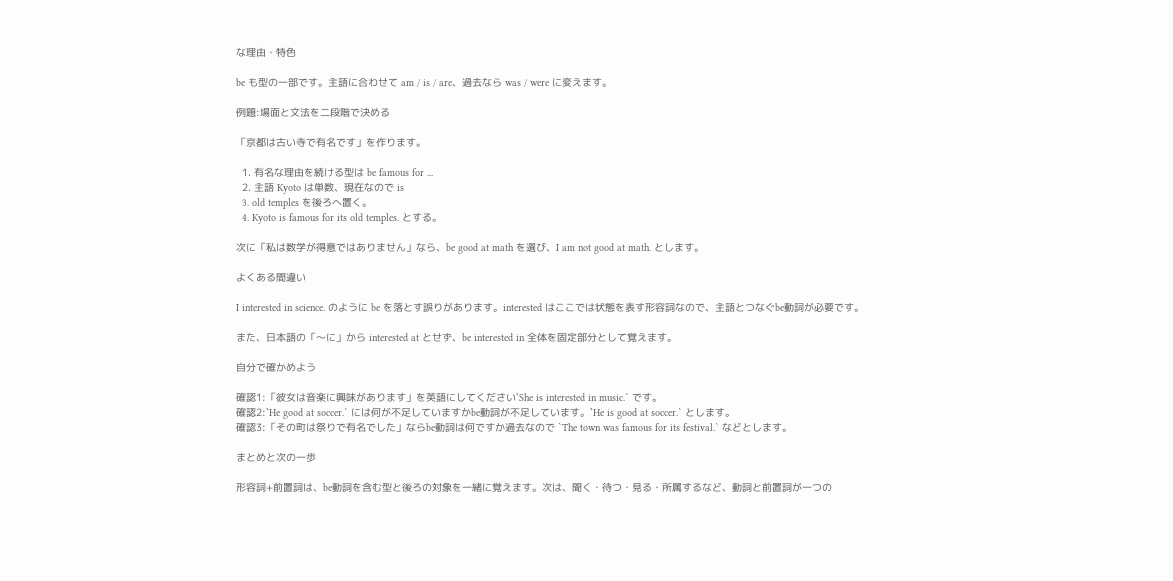な理由・特色

be も型の一部です。主語に合わせて am / is / are、過去なら was / were に変えます。

例題:場面と文法を二段階で決める

「京都は古い寺で有名です」を作ります。

  1. 有名な理由を続ける型は be famous for ...
  2. 主語 Kyoto は単数、現在なので is
  3. old temples を後ろへ置く。
  4. Kyoto is famous for its old temples. とする。

次に「私は数学が得意ではありません」なら、be good at math を選び、I am not good at math. とします。

よくある間違い

I interested in science. のように be を落とす誤りがあります。interested はここでは状態を表す形容詞なので、主語とつなぐbe動詞が必要です。

また、日本語の「〜に」から interested at とせず、be interested in 全体を固定部分として覚えます。

自分で確かめよう

確認1:「彼女は音楽に興味があります」を英語にしてください`She is interested in music.` です。
確認2:`He good at soccer.` には何が不足していますかbe動詞が不足しています。`He is good at soccer.` とします。
確認3:「その町は祭りで有名でした」ならbe動詞は何ですか過去なので `The town was famous for its festival.` などとします。

まとめと次の一歩

形容詞+前置詞は、be動詞を含む型と後ろの対象を一緒に覚えます。次は、聞く・待つ・見る・所属するなど、動詞と前置詞が一つの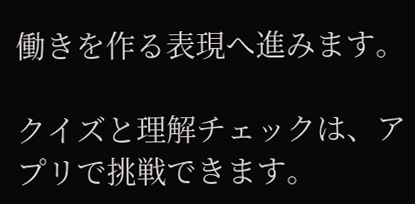働きを作る表現へ進みます。

クイズと理解チェックは、アプリで挑戦できます。